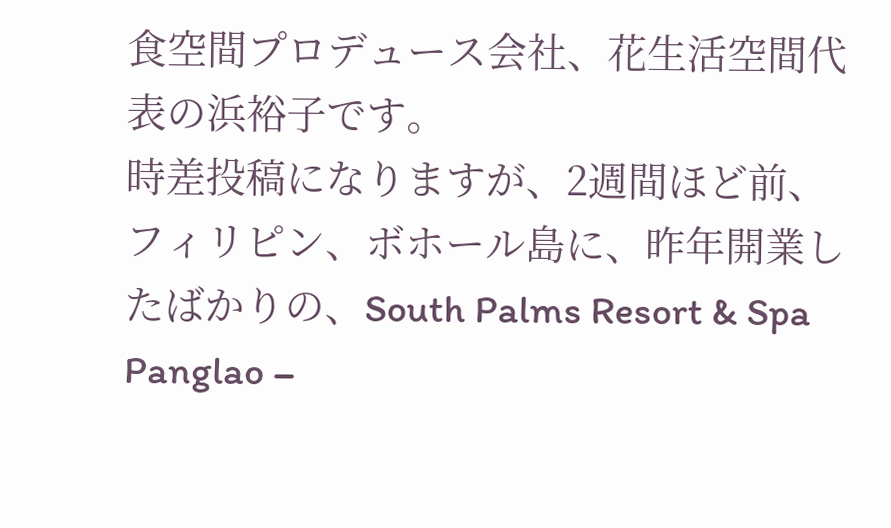食空間プロデュース会社、花生活空間代表の浜裕子です。
時差投稿になりますが、2週間ほど前、フィリピン、ボホール島に、昨年開業したばかりの、South Palms Resort & Spa Panglao –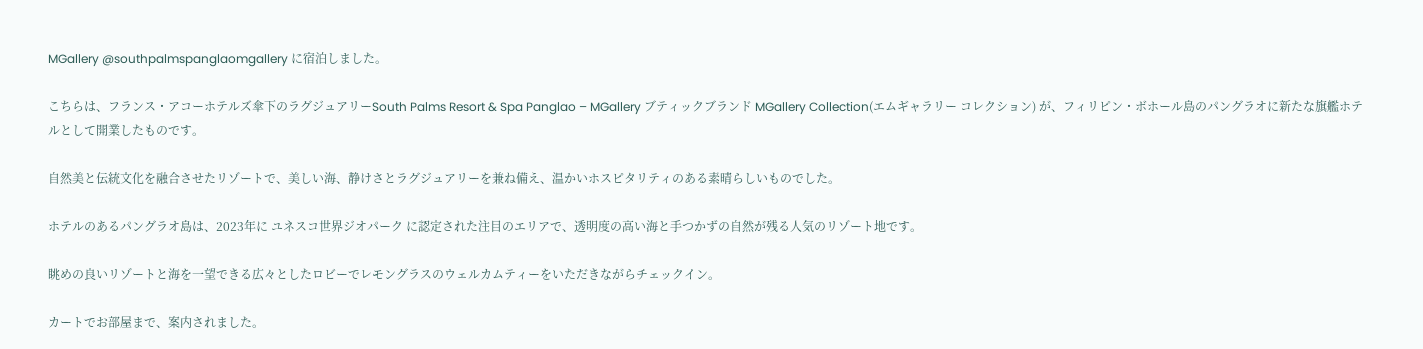MGallery @southpalmspanglaomgallery に宿泊しました。

こちらは、フランス・アコーホテルズ傘下のラグジュアリーSouth Palms Resort & Spa Panglao – MGallery ブティックブランド MGallery Collection(エムギャラリー コレクション) が、フィリピン・ボホール島のパングラオに新たな旗艦ホテルとして開業したものです。

自然美と伝統文化を融合させたリゾートで、美しい海、静けさとラグジュアリーを兼ね備え、温かいホスピタリティのある素晴らしいものでした。

ホテルのあるパングラオ島は、2023年に ユネスコ世界ジオパーク に認定された注目のエリアで、透明度の高い海と手つかずの自然が残る人気のリゾート地です。

眺めの良いリゾートと海を一望できる広々としたロビーでレモングラスのウェルカムティーをいただきながらチェックイン。

カートでお部屋まで、案内されました。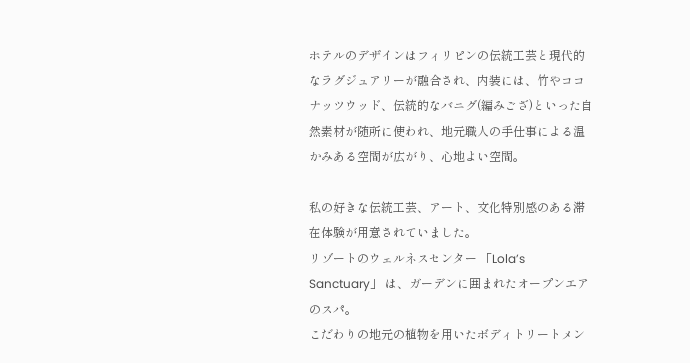ホテルのデザインはフィリピンの伝統工芸と現代的なラグジュアリーが融合され、内装には、竹やココナッツウッド、伝統的なバニグ(編みござ)といった自然素材が随所に使われ、地元職人の手仕事による温かみある空間が広がり、心地よい空間。

私の好きな伝統工芸、アート、文化特別感のある滞在体験が用意されていました。
リゾートのウェルネスセンター 「Lola’s Sanctuary」 は、ガーデンに囲まれたオープンエアのスパ。
こだわりの地元の植物を用いたボディトリートメン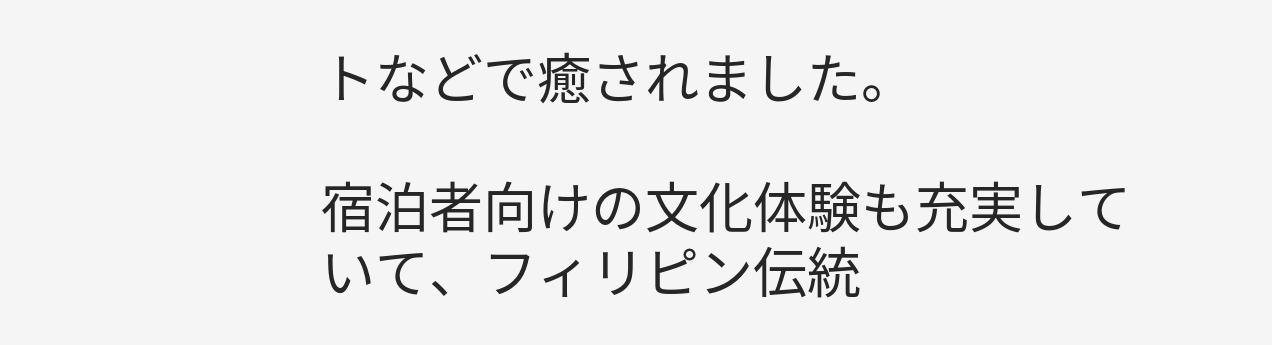トなどで癒されました。

宿泊者向けの文化体験も充実していて、フィリピン伝統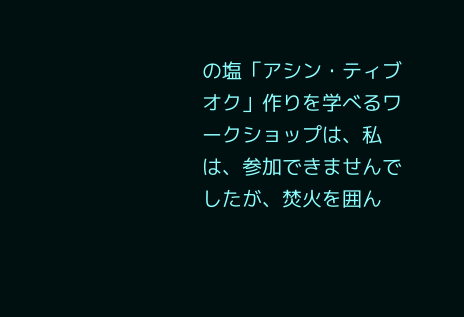の塩「アシン・ティブオク」作りを学べるワークショップは、私は、参加できませんでしたが、焚火を囲ん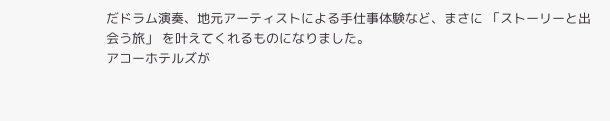だドラム演奏、地元アーティストによる手仕事体験など、まさに 「ストーリーと出会う旅」 を叶えてくれるものになりました。
アコーホテルズが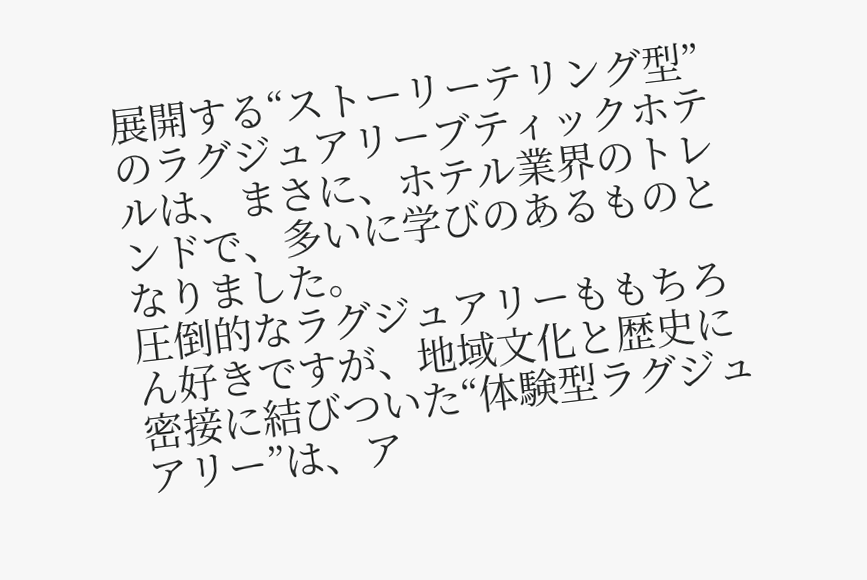展開する“ストーリーテリング型”のラグジュアリーブティックホテルは、まさに、ホテル業界のトレンドで、多いに学びのあるものとなりました。
圧倒的なラグジュアリーももちろん好きですが、地域文化と歴史に密接に結びついた“体験型ラグジュアリー”は、ア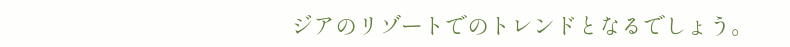ジアのリゾートでのトレンドとなるでしょう。